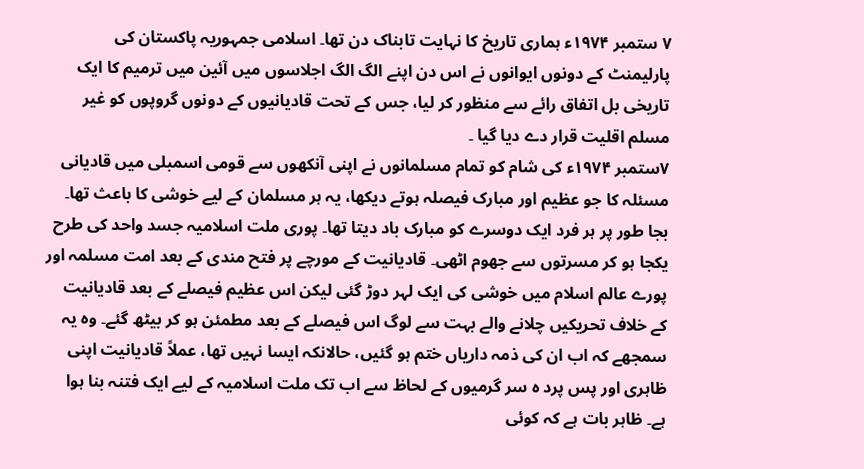۷ ستمبر ۱۹۷۴ء ہماری تاریخ کا نہایت تابناک دن تھا۔ اسلامی جمہوریہ پاکستان کی پارلیمنٹ کے دونوں ایوانوں نے اس دن اپنے الگ الگ اجلاسوں میں آئین میں ترمیم کا ایک تاریخی بل اتفاق رائے سے منظور کر لیا، جس کے تحت قادیانیوں کے دونوں گروپوں کو غیر مسلم اقلیت قرار دے دیا گیا ۔
۷ستمبر ۱۹۷۴ء کی شام کو تمام مسلمانوں نے اپنی آنکھوں سے قومی اسمبلی میں قادیانی مسئلہ کا جو عظیم اور مبارک فیصلہ ہوتے دیکھا، یہ ہر مسلمان کے لیے خوشی کا باعث تھا۔ بجا طور پر ہر فرد ایک دوسرے کو مبارک باد دیتا تھا۔ پوری ملت اسلامیہ جسد واحد کی طرح یکجا ہو کر مسرتوں سے جھوم اٹھی۔ قادیانیت کے مورچے پر فتح مندی کے بعد امت مسلمہ اور پورے عالم اسلام میں خوشی کی ایک لہر دوڑ گئی لیکن اس عظیم فیصلے کے بعد قادیانیت کے خلاف تحریکیں چلانے والے بہت سے لوگ اس فیصلے کے بعد مطمئن ہو کر بیٹھ گئے۔ وہ یہ سمجھے کہ اب ان کی ذمہ داریاں ختم ہو گئیں، حالانکہ ایسا نہیں تھا، عملاً قادیانیت اپنی ظاہری اور پس پرد ہ سر گرمیوں کے لحاظ سے اب تک ملت اسلامیہ کے لیے ایک فتنہ بنا ہوا ہے۔ ظاہر بات ہے کہ کوئی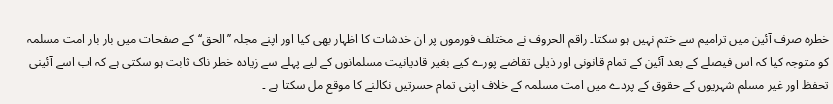خطرہ صرف آئین میں ترامیم سے ختم نہیں ہو سکتا۔ راقم الحروف نے مختلف فورموں پر ان خدشات کا اظہار بھی کیا اور اپنے مجلہ ’’الحق‘‘کے صفحات میں بار بار امت مسلمہ کو متوجہ کیا کہ اس فیصلے کے بعد آئین کے تمام قانونی اور ذیلی تقاضے پورے کیے بغیر قادیانیت مسلمانوں کے لیے پہلے سے زیادہ خطر ناک ثابت ہو سکتی ہے کہ اب اسے آئینی تحفظ اور غیر مسلم شہریوں کے حقوق کے پردے میں امت مسلمہ کے خلاف اپنی تمام حسرتیں نکالنے کا موقع مل سکتا ہے ۔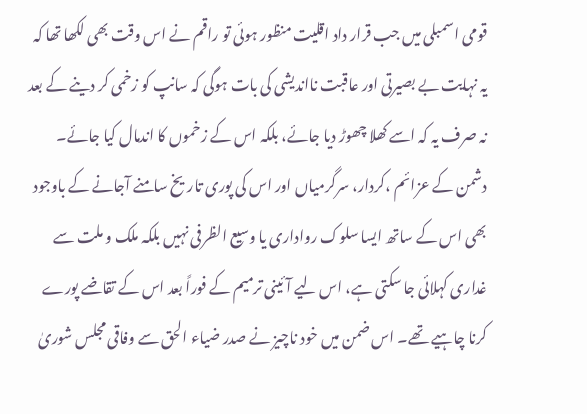قومی اسمبلی میں جب قرار داد اقلیت منظور ہوئی تو راقم نے اس وقت بھی لکھا تھا کہ یہ نہایت بے بصیرتی اور عاقبت نااندیشی کی بات ہوگی کہ سانپ کو زخمی کر دینے کے بعد نہ صرف یہ کہ اسے کھلا چھوڑ دیا جائے، بلکہ اس کے زخموں کا اندمال کیا جائے۔ دشمن کے عزائم ،کردار، سرگرمیاں اور اس کی پوری تاریخ سامنے آجانے کے باوجود بھی اس کے ساتھ ایسا سلوک رواداری یا وسیع الظرفی نہیں بلکہ ملک و ملت سے غداری کہلائی جا سکتی ہے، اس لیے آئینی ترمیم کے فوراً بعد اس کے تقاضے پورے کرنا چاہیے تھے۔ اس ضمن میں خود ناچیز نے صدر ضیاء الحق سے وفاقی مجلس شوریٰ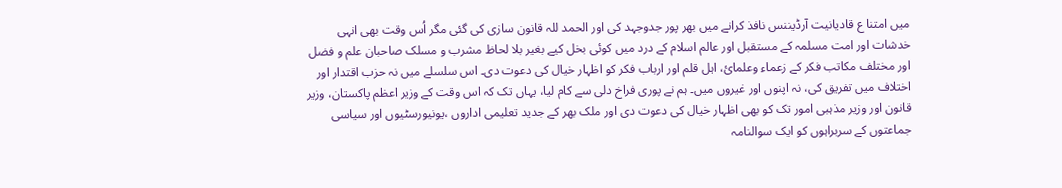میں امتنا ع قادیانیت آرڈیننس نافذ کرانے میں بھر پور جدوجہد کی اور الحمد للہ قانون سازی کی گئی مگر اُس وقت بھی انہی خدشات اور امت مسلمہ کے مستقبل اور عالم اسلام کے درد میں کوئی بخل کیے بغیر بلا لحاظ مشرب و مسلک صاحبان علم و فضل اور مختلف مکاتب فکر کے زعماء وعلمائ، اہل قلم اور ارباب فکر کو اظہار خیال کی دعوت دی۔ اس سلسلے میں نہ حزب اقتدار اور اختلاف میں تفریق کی، نہ اپنوں اور غیروں میں۔ ہم نے پوری فراخ دلی سے کام لیا، یہاں تک کہ اس وقت کے وزیر اعظم پاکستان، وزیر قانون اور وزیر مذہبی امور تک کو بھی اظہار خیال کی دعوت دی اور ملک بھر کے جدید تعلیمی اداروں ،یونیورسٹیوں اور سیاسی جماعتوں کے سربراہوں کو ایک سوالنامہ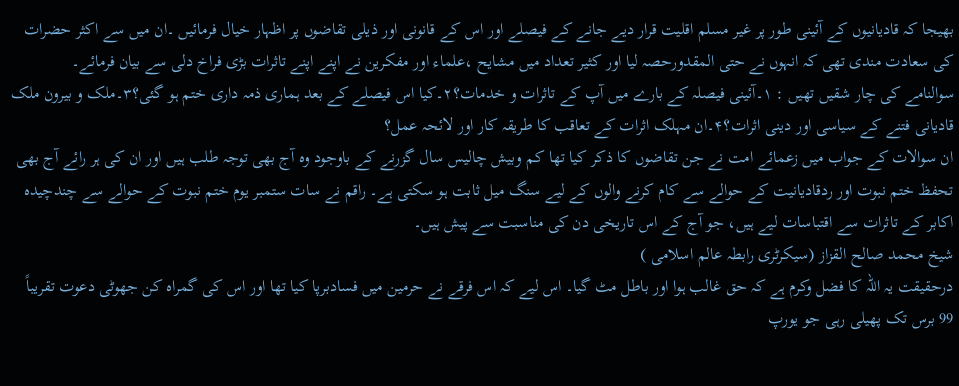بھیجا کہ قادیانیوں کے آئینی طور پر غیر مسلم اقلیت قرار دیے جانے کے فیصلے اور اس کے قانونی اور ذیلی تقاضوں پر اظہار خیال فرمائیں ۔ان میں سے اکثر حضرات کی سعادت مندی تھی کہ انہوں نے حتی المقدورحصہ لیا اور کثیر تعداد میں مشایح ،علماء اور مفکرین نے اپنے اپنے تاثرات بڑی فراخ دلی سے بیان فرمائے۔
سوالنامے کی چار شقیں تھیں : ۱۔آئینی فیصلہ کے بارے میں آپ کے تاثرات و خدمات؟۲۔کیا اس فیصلے کے بعد ہماری ذمہ داری ختم ہو گئی؟۳۔ملک و بیرون ملک قادیانی فتنے کے سیاسی اور دینی اثرات؟۴۔ان مہلک اثرات کے تعاقب کا طریقہ کار اور لائحہ عمل؟
ان سوالات کے جواب میں زعمائے امت نے جن تقاضوں کا ذکر کیا تھا کم وبیش چالیس سال گزرنے کے باوجود وہ آج بھی توجہ طلب ہیں اور ان کی ہر رائے آج بھی تحفظ ختم نبوت اور ردقادیانیت کے حوالے سے کام کرنے والوں کے لیے سنگ میل ثابت ہو سکتی ہے۔ راقم نے سات ستمبر یوم ختم نبوت کے حوالے سے چندچیدہ اکابر کے تاثرات سے اقتباسات لیے ہیں، جو آج کے اس تاریخی دن کی مناسبت سے پیش ہیں۔
شیخ محمد صالح القزاز (سیکرٹری رابطہ عالم اسلامی )
درحقیقت یہ اللہ کا فضل وکرم ہے کہ حق غالب ہوا اور باطل مٹ گیا۔ اس لیے کہ اس فرقے نے حرمین میں فسادبرپا کیا تھا اور اس کی گمراہ کن جھوٹی دعوت تقریباً 99 برس تک پھیلی رہی جو یورپ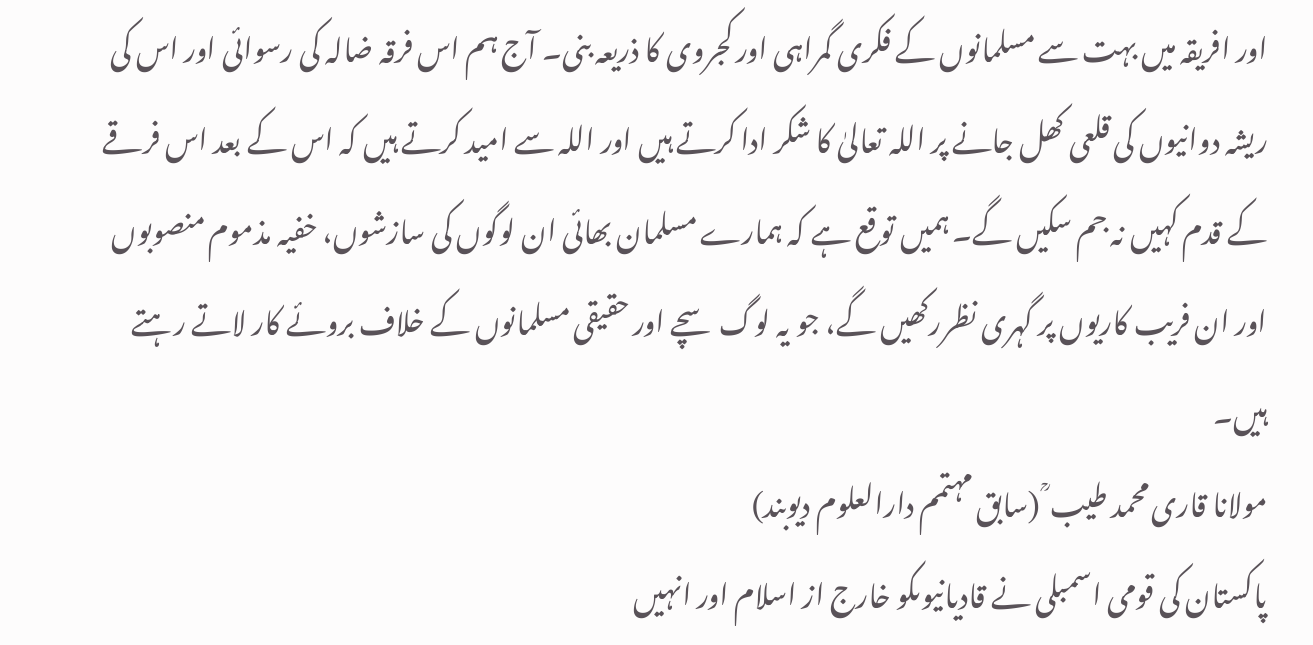اور افریقہ میں بہت سے مسلمانوں کے فکری گمراہی اور کجروی کا ذریعہ بنی۔ آج ہم اس فرقہ ضالہ کی رسوائی اور اس کی ریشہ دوانیوں کی قلعی کھل جانے پر اللہ تعالیٰ کا شکر ادا کرتے ہیں اور اللہ سے امید کرتے ہیں کہ اس کے بعد اس فرقے کے قدم کہیں نہ جم سکیں گے۔ ہمیں توقع ہے کہ ہمارے مسلمان بھائی ان لوگوں کی سازشوں، خفیہ مذموم منصوبوں اور ان فریب کاریوں پر گہری نظررکھیں گے، جو یہ لوگ سچے اور حقیقی مسلمانوں کے خلاف بروئے کار لاتے رہتے ہیں۔
مولانا قاری محمد طیب ؒ (سابق مہتمم دارالعلوم دیوبند)
پاکستان کی قومی اسمبلی نے قادیانیوںکو خارج از اسلام اور انہیں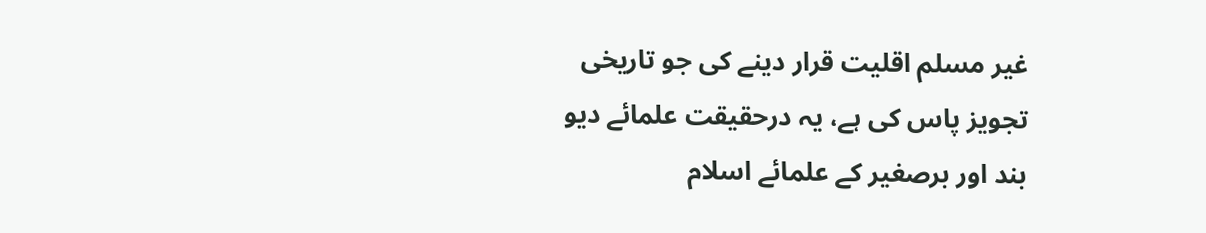غیر مسلم اقلیت قرار دینے کی جو تاریخی تجویز پاس کی ہے، یہ درحقیقت علمائے دیو بند اور برصغیر کے علمائے اسلام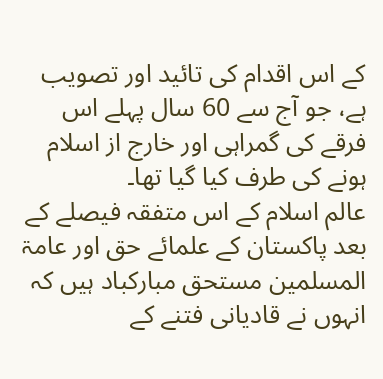کے اس اقدام کی تائید اور تصویب ہے، جو آج سے 60 سال پہلے اس فرقے کی گمراہی اور خارج از اسلام ہونے کی طرف کیا گیا تھا۔
عالم اسلام کے اس متفقہ فیصلے کے بعد پاکستان کے علمائے حق اور عامۃ المسلمین مستحق مبارکباد ہیں کہ انہوں نے قادیانی فتنے کے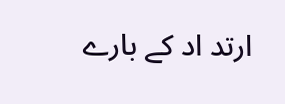ارتد اد کے بارے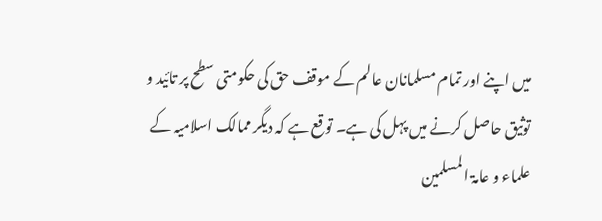میں اپنے اور تمام مسلمانان عالم کے موقف حق کی حکومتی سطح پر تائید و توثیق حاصل کرنے میں پہل کی ہے۔ توقع ہے کہ دیگر ممالک اسلامیہ کے علماء و عامۃ المسلمین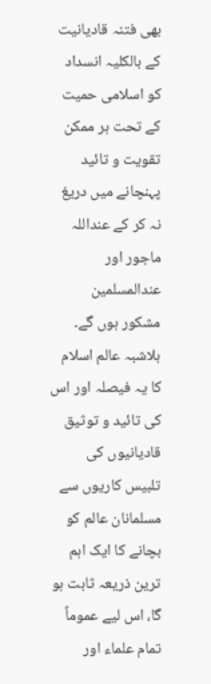بھی فتنہ قادیانیت کے بالکلیہ انسداد کو اسلامی حمیت کے تحت ہر ممکن تقویت و تائید پہنچانے میں دریغ نہ کر کے عنداللہ ماجور اور عندالمسلمین مشکور ہوں گے۔ بلاشبہ عالم اسلام کا یہ فیصلہ اور اس کی تائید و توثیق قادیانیوں کی تلبیس کاریوں سے مسلمانان عالم کو بچانے کا ایک اہم ترین ذریعہ ثابت ہو گا، اس لیے عموماً تمام علماء اور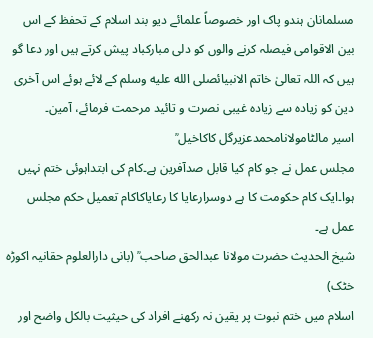مسلمانان ہندو پاک اور خصوصاً علمائے دیو بند اسلام کے تحفظ کے اس بین الاقوامی فیصلہ کرنے والوں کو دلی مبارکباد پیش کرتے ہیں اور دعا گو ہیں کہ اللہ تعالیٰ خاتم الانبیائصلى الله عليه وسلم کے لائے ہوئے اس آخری دین کو زیادہ سے زیادہ غیبی نصرت و تائید مرحمت فرمائے، آمین۔
اسیر مالٹامولانامحمدعزیرگل کاکاخیل ؒ
مجلس عمل نے جو کام کیا قابل صدآفرین ہے۔کام کی ابتداہوئی ختم نہیں ہوا۔ایک کام حکومت کا ہے دوسرارعایا کا رعایاکاکام تعمیل حکم مجلس عمل ہے۔
شیخ الحدیث حضرت مولانا عبدالحق صاحب ؒ (بانی دارالعلوم حقانیہ اکوڑہ خٹک)
اسلام میں ختم نبوت پر یقین نہ رکھنے افراد کی حیثیت بالکل واضح اور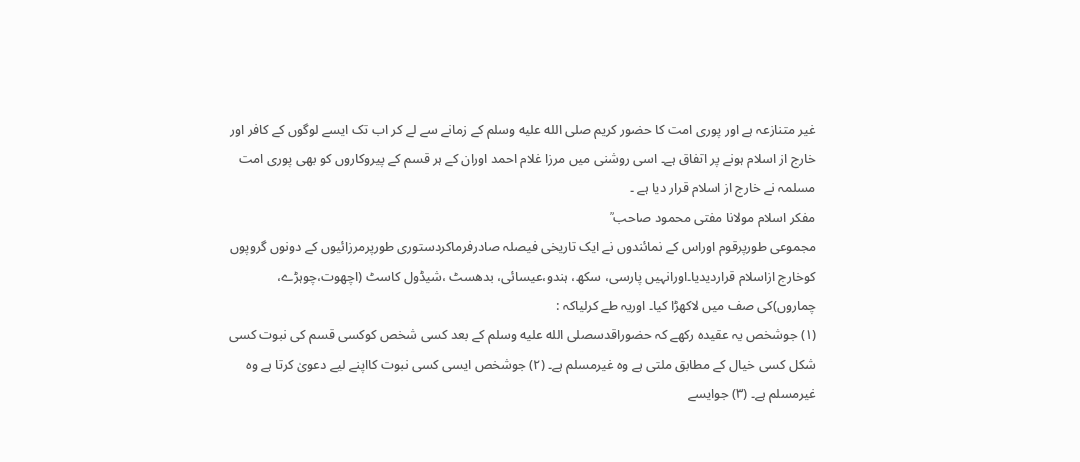غیر متنازعہ ہے اور پوری امت کا حضور کریم صلى الله عليه وسلم کے زمانے سے لے کر اب تک ایسے لوگوں کے کافر اور خارج از اسلام ہونے پر اتفاق ہے۔ اسی روشنی میں مرزا غلام احمد اوران کے ہر قسم کے پیروکاروں کو بھی پوری امت مسلمہ نے خارج از اسلام قرار دیا ہے ۔
مفکر اسلام مولانا مفتی محمود صاحب ؒ
مجموعی طورپرقوم اوراس کے نمائندوں نے ایک تاریخی فیصلہ صادرفرماکردستوری طورپرمرزائیوں کے دونوں گروپوں کوخارج ازاسلام قراردیدیا۔اورانہیں پارسی، سکھ، ہندو،عیسائی، بدھسٹ ،شیڈول کاسٹ (اچھوت،چوہڑے، چماروں)کی صف میں لاکھڑا کیا۔ اوریہ طے کرلیاکہ :
(۱) جوشخص یہ عقیدہ رکھے کہ حضوراقدسصلى الله عليه وسلم کے بعد کسی شخص کوکسی قسم کی نبوت کسی شکل کسی خیال کے مطابق ملتی ہے وہ غیرمسلم ہے۔ (۲) جوشخص ایسی کسی نبوت کااپنے لیے دعویٰ کرتا ہے وہ غیرمسلم ہے۔ (۳) جوایسے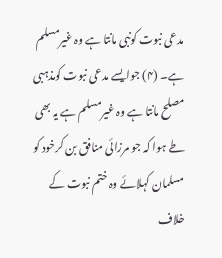مدعی نبوت کونبی مانتا ہے وہ غیرمسلم ہے۔ (۴) جوایسے مدعی نبوت کومذہبی مصلح مانتا ہے وہ غیرمسلم ہے یہ بھی طے ہوا کہ جو مرزائی منافق بن کرخود کو مسلمان کہلائے وہ ختم نبوت کے خلاف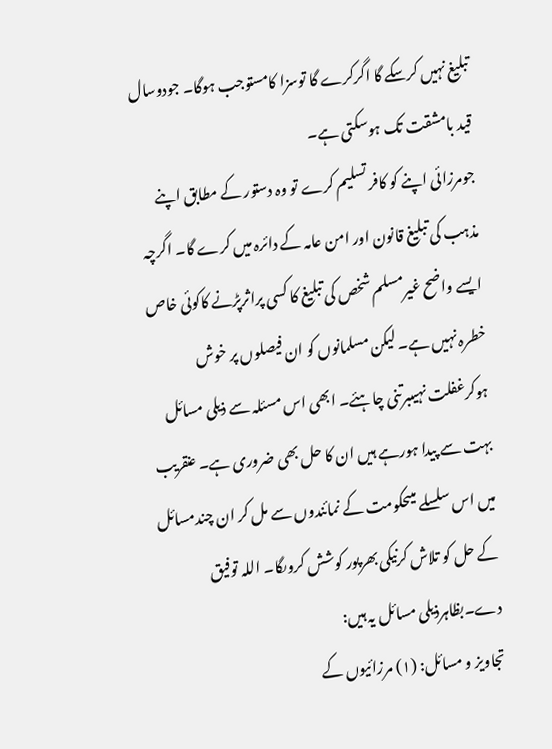تبلیغ نہیں کرسکے گا اگرکرے گا توسزا کامستوجب ہوگا۔ جودوسال قید بامشقت تک ہوسکتی ہے۔
جومرزائی اپنے کو کافر تسلیم کرے تو وہ دستور کے مطابق اپنے مذہب کی تبلیغ قانون اور امن عامہ کے دائرہ میں کرے گا۔ اگرچہ ایسے واضح غیرمسلم شخص کی تبلیغ کا کسی پراثرپڑنے کاکوئی خاص خطرہ نہیں ہے۔ لیکن مسلمانوں کو ان فیصلوں پر خوش ہوکرغفلت نہیںبرتنی چاہئے۔ ابھی اس مسئلہ سے ذیلی مسائل بہت سے پیدا ہورہے ہیں ان کا حل بھی ضروری ہے۔ عنقریب میں اس سلسلے میںحکومت کے نمائندوں سے مل کر ان چندمسائل کے حل کو تلاش کرنیکی بھرپور کوشش کروںگا۔ اللہ توفیق دے۔بظاہرذیلی مسائل یہ ہیں:
تجاویز و مسائل: (۱) مرزائیوں کے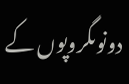دونوںگروپوں کے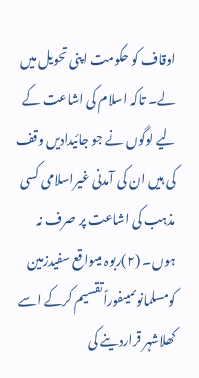اوقاف کو حکومت اپنی تحویل میں لے۔ تاکہ اسلام کی اشاعت کے لیے لوگوں نے جو جائیدادیں وقف کی ہیں ان کی آمدنی غیراسلامی کسی مذہب کی اشاعت پر صرف نہ ہوں۔ (۲)ربوہ میںواقع سفیدزمین کومسلمانوںمیںفوراًتقسیم کرکے اسے کھلاشہر قراردینے کی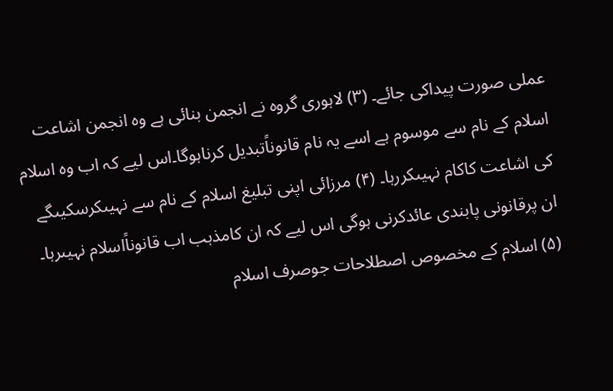عملی صورت پیداکی جائے۔ (۳) لاہوری گروہ نے انجمن بنائی ہے وہ انجمن اشاعت اسلام کے نام سے موسوم ہے اسے یہ نام قانوناًتبدیل کرناہوگا۔اس لیے کہ اب وہ اسلام کی اشاعت کاکام نہیںکررہا۔ (۴) مرزائی اپنی تبلیغ اسلام کے نام سے نہیںکرسکیںگے ان پرقانونی پابندی عائدکرنی ہوگی اس لیے کہ ان کامذہب اب قانوناًاسلام نہیںرہا۔ (۵) اسلام کے مخصوص اصطلاحات جوصرف اسلام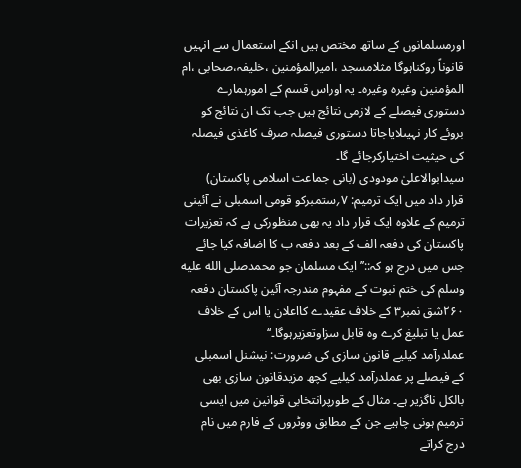اورمسلمانوں کے ساتھ مختص ہیں انکے استعمال سے انہیں قانوناً روکناہوگا مثلامسجد ،امیرالمؤمنین ،خلیفہ،صحابی ،ام المؤمنین وغیرہ وغیرہ۔ یہ اوراس قسم کے امورہمارے دستوری فیصلے کے لازمی نتائج ہیں جب تک ان نتائج کو بروئے کار نہیںلایاجاتا دستوری فیصلہ صرف کاغذی فیصلہ کی حیثیت اختیارکرجائے گا۔
سیدابوالاعلیٰ مودودی (بانی جماعت اسلامی پاکستان)
قرار داد میں ایک ترمیم: ۷؍ستمبرکو قومی اسمبلی نے آئینی ترمیم کے علاوہ ایک قرار داد یہ بھی منظورکی ہے کہ تعزیرات پاکستان کی دفعہ الف کے بعد دفعہ ب کا اضافہ کیا جائے جس میں درج ہو کہ::’’ایک مسلمان جو محمدصلى الله عليه وسلم کی ختم نبوت کے مفہوم مندرجہ آئین پاکستان دفعہ ۲۶۰شق نمبر۳ کے خلاف عقیدے کااعلان یا اس کے خلاف عمل یا تبلیغ کرے وہ قابل سزاوتعزیرہوگا۔‘‘
عملدرآمد کیلیے قانون سازی کی ضرورت: نیشنل اسمبلی کے فیصلے پر عملدرآمد کیلیے کچھ مزیدقانون سازی بھی بالکل ناگزیر ہے۔ مثال کے طورپرانتخابی قوانین میں ایسی ترمیم ہونی چاہیے جن کے مطابق ووٹروں کے فارم میں نام درج کراتے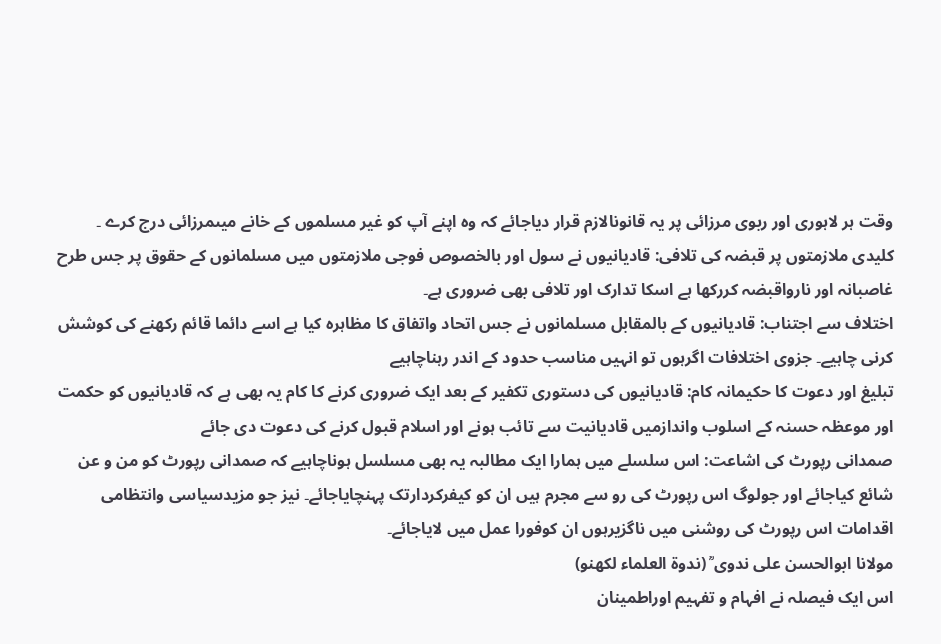وقت ہر لاہوری اور ربوی مرزائی پر یہ قانونالازم قرار دیاجائے کہ وہ اپنے آپ کو غیر مسلموں کے خانے میںمرزائی درج کرے ۔
کلیدی ملازمتوں پر قبضہ کی تلافی: قادیانیوں نے سول اور بالخصوص فوجی ملازمتوں میں مسلمانوں کے حقوق پر جس طرح غاصبانہ اور نارواقبضہ کررکھا ہے اسکا تدارک اور تلافی بھی ضروری ہے۔
اختلاف سے اجتناب: قادیانیوں کے بالمقابل مسلمانوں نے جس اتحاد واتفاق کا مظاہرہ کیا ہے اسے دائما قائم رکھنے کی کوشش کرنی چاہیے۔ جزوی اختلافات اگرہوں تو انہیں مناسب حدود کے اندر رہناچاہیے
تبلیغ اور دعوت کا حکیمانہ کام: قادیانیوں کی دستوری تکفیر کے بعد ایک ضروری کرنے کا کام یہ بھی ہے کہ قادیانیوں کو حکمت اور موعظہ حسنہ کے اسلوب واندازمیں قادیانیت سے تائب ہونے اور اسلام قبول کرنے کی دعوت دی جائے
صمدانی رپورٹ کی اشاعت: اس سلسلے میں ہمارا ایک مطالبہ یہ بھی مسلسل ہوناچاہیے کہ صمدانی رپورٹ کو من و عن شائع کیاجائے اور جولوگ اس رپورٹ کی رو سے مجرم ہیں ان کو کیفرکردارتک پہنچایاجائے۔ نیز جو مزیدسیاسی وانتظامی اقدامات اس رپورٹ کی روشنی میں ناگزیرہوں ان کوفورا عمل میں لایاجائے۔
مولانا ابوالحسن علی ندوی ؒ (ندوۃ العلماء لکھنو)
اس ایک فیصلہ نے افہام و تفہیم اوراطمینان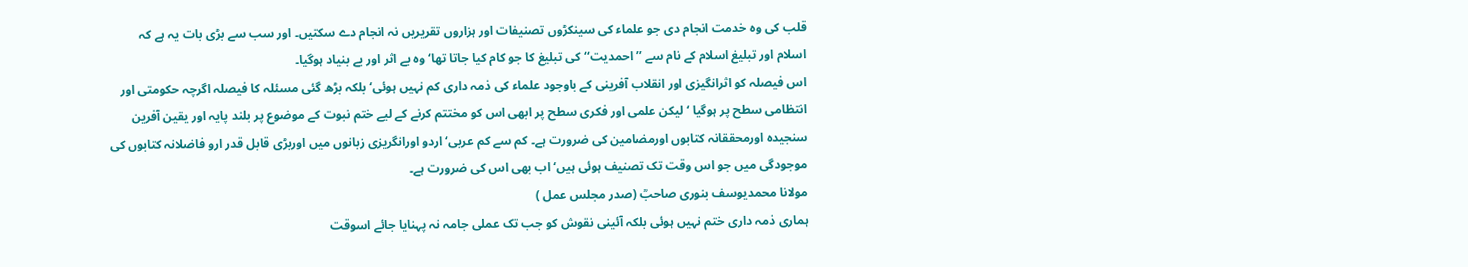قلب کی وہ خدمت انجام دی جو علماء کی سینکڑوں تصنیفات اور ہزاروں تقریریں نہ انجام دے سکتیں۔ اور سب سے بڑی بات یہ ہے کہ اسلام اور تبلیغ اسلام کے نام سے ’’احمدیت‘‘ کی تبلیغ کا جو کام کیا جاتا تھا‘ وہ بے اثر اور بے بنیاد ہوگیا۔
اس فیصلہ کو اثرانگیزی اور انقلاب آفرینی کے باوجود علماء کی ذمہ داری کم نہیں ہوئی‘ بلکہ بڑھ گئی مسئلہ کا فیصلہ اگرچہ حکومتی اور انتظامی سطح پر ہوگیا ‘ لیکن علمی اور فکری سطح پر ابھی اس کو مختتم کرنے کے لیے ختم نبوت کے موضوع پر بلند پایہ اور یقین آفرین سنجیدہ اورمحققانہ کتابوں اورمضامین کی ضرورت ہے۔ کم سے کم عربی‘ اردو اورانگریزی زبانوں میں اوربڑی قابل قدر ارو فاضلانہ کتابوں کی موجودگی میں جو اس وقت تک تصنیف ہوئی ہیں‘ اب بھی اس کی ضرورت ہے۔
مولانا محمدیوسف بنوری صاحبؒ (صدر مجلس عمل )
ہماری ذمہ داری ختم نہیں ہوئی بلکہ آئینی نقوش کو جب تک عملی جامہ نہ پہنایا جائے اسوقت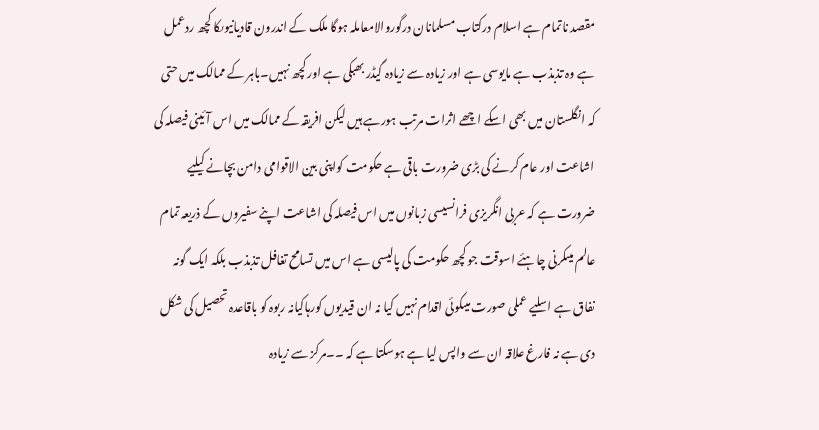مقصد ناتمام ہے اسلام درکتاب مسلمانان درگوروالامعاملہ ہوگا ملک کے اندرون قادیانیوںکا کچھ ردعمل ہے وہ تذبذب ہے مایوسی ہے اور زیادہ سے زیادہ گیڈر بھبکی ہے اور کچھ نہیں۔باہر کے ممالک میں حتی کہ انگلستان میں بھی اسکے اچھے اثرات مرتب ہورہے ہیں لیکن افریقہ کے ممالک میں اس آئینی فیصلہ کی اشاعت اور عام کرنے کی بڑی ضرورت باقی ہے حکومت کواپنی بین الاقوامی دامن بچانے کیلیے ضرورت ہے کہ عربی انگریزی فرانسیسی زبانوں میں اس فیصلہ کی اشاعت اپنے سفیروں کے ذریعہ تمام عالم میںکرنی چاہئے اسوقت جو کچھ حکومت کی پالیسی ہے اس میں تسامح تغافل تذبذب بلکہ ایک گونہ نفاق ہے اسلیے عملی صورت میںکوئی اقدام نہیں کیا نہ ان قیدیوں کورہاکیانہ ربوہ کو باقاعدہ تحصیل کی شکل دی ہے نہ فارغ علاقہ ان سے واپس لیا ہے ہوسکتا ہے کہ ۔۔مرکز سے زیادہ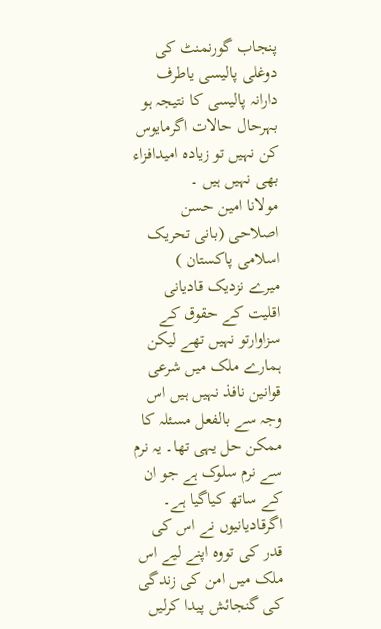پنجاب گورنمنٹ کی دوغلی پالیسی یاطرف دارانہ پالیسی کا نتیجہ ہو بہرحال حالات اگرمایوس کن نہیں تو زیادہ امیدافزاء بھی نہیں ہیں ۔
مولانا امین حسن اصلاحی (بانی تحریک اسلامی پاکستان )
میرے نزدیک قادیانی اقلیت کے حقوق کے سزاوارتو نہیں تھے لیکن ہمارے ملک میں شرعی قوانین نافذ نہیں ہیں اس وجہ سے بالفعل مسئلہ کا ممکن حل یہی تھا۔ یہ نرم سے نرم سلوک ہے جو ان کے ساتھ کیاگیا ہے۔ اگرقادیانیوں نے اس کی قدر کی تووہ اپنے لیے اس ملک میں امن کی زندگی کی گنجائش پیدا کرلیں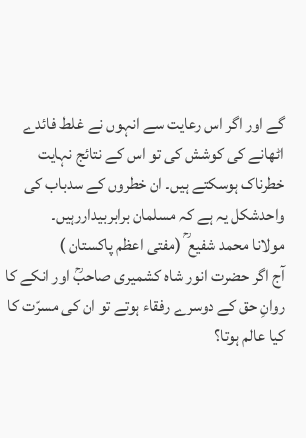گے اور اگر اس رعایت سے انہوں نے غلط فائدے اٹھانے کی کوشش کی تو اس کے نتائج نہایت خطرناک ہوسکتے ہیں۔ ان خطروں کے سدباب کی واحدشکل یہ ہے کہ مسلمان برابربیداررہیں۔
مولانا محمد شفیع ؒ (مفتی اعظم پاکستان )
آج اگر حضرت انور شاہ کشمیری صاحبؒ اور انکے کا روانِ حق کے دوسرے رفقاء ہوتے تو ان کی مسرّت کا کیا عالم ہوتا؟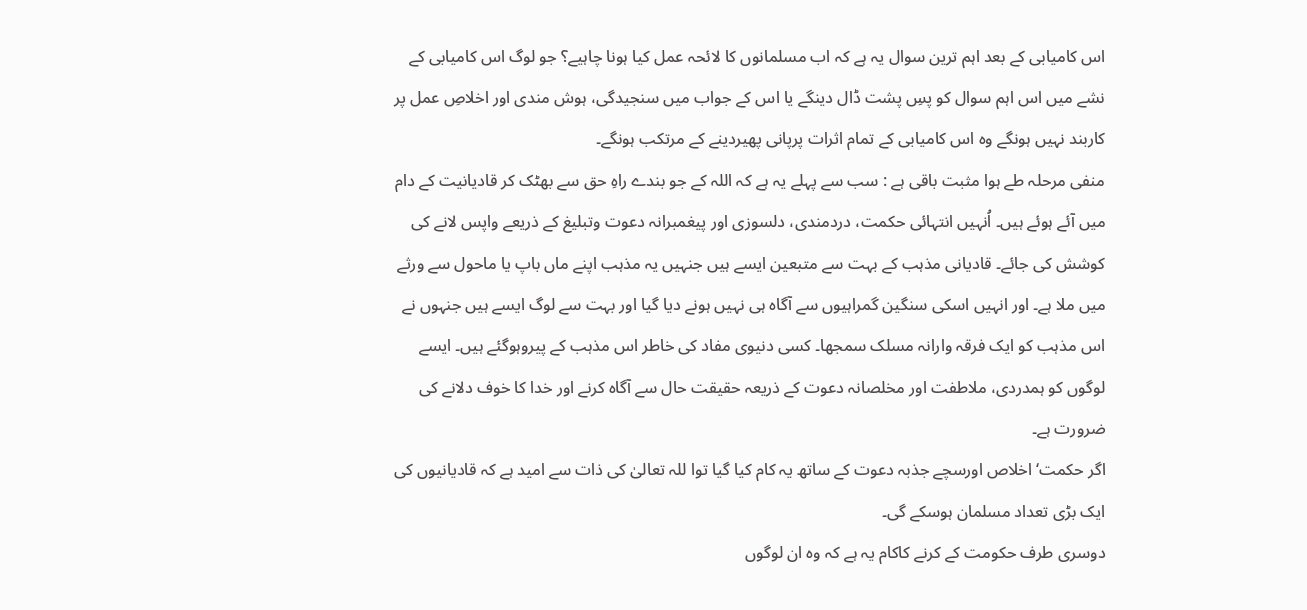اس کامیابی کے بعد اہم ترین سوال یہ ہے کہ اب مسلمانوں کا لائحہ عمل کیا ہونا چاہیے؟ جو لوگ اس کامیابی کے نشے میں اس اہم سوال کو پسِ پشت ڈال دینگے یا اس کے جواب میں سنجیدگی، ہوش مندی اور اخلاصِ عمل پر کاربند نہیں ہونگے وہ اس کامیابی کے تمام اثرات پرپانی پھیردینے کے مرتکب ہونگے۔
منفی مرحلہ طے ہوا مثبت باقی ہے : سب سے پہلے یہ ہے کہ اللہ کے جو بندے راہِ حق سے بھٹک کر قادیانیت کے دام میں آئے ہوئے ہیں۔ اُنہیں انتہائی حکمت، دردمندی، دلسوزی اور پیغمبرانہ دعوت وتبلیغ کے ذریعے واپس لانے کی کوشش کی جائے۔ قادیانی مذہب کے بہت سے متبعین ایسے ہیں جنہیں یہ مذہب اپنے ماں باپ یا ماحول سے ورثے میں ملا ہے۔ اور انہیں اسکی سنگین گمراہیوں سے آگاہ ہی نہیں ہونے دیا گیا اور بہت سے لوگ ایسے ہیں جنہوں نے اس مذہب کو ایک فرقہ وارانہ مسلک سمجھا۔ کسی دنیوی مفاد کی خاطر اس مذہب کے پیروہوگئے ہیں۔ ایسے لوگوں کو ہمدردی، ملاطفت اور مخلصانہ دعوت کے ذریعہ حقیقت حال سے آگاہ کرنے اور خدا کا خوف دلانے کی ضرورت ہے۔
اگر حکمت‘ اخلاص اورسچے جذبہ دعوت کے ساتھ یہ کام کیا گیا توا للہ تعالیٰ کی ذات سے امید ہے کہ قادیانیوں کی ایک بڑی تعداد مسلمان ہوسکے گی۔
دوسری طرف حکومت کے کرنے کاکام یہ ہے کہ وہ ان لوگوں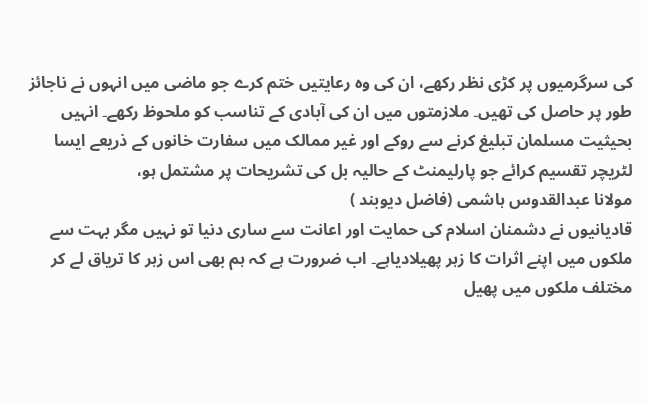کی سرگرمیوں پر کڑی نظر رکھے، ان کی وہ رعایتیں ختم کرے جو ماضی میں انہوں نے ناجائز طور پر حاصل کی تھیں۔ ملازمتوں میں ان کی آبادی کے تناسب کو ملحوظ رکھے۔ انہیں بحیثیت مسلمان تبلیغ کرنے سے روکے اور غیر ممالک میں سفارت خانوں کے ذریعے ایسا لٹریچر تقسیم کرائے جو پارلیمنٹ کے حالیہ بل کی تشریحات پر مشتمل ہو،
مولانا عبدالقدوس ہاشمی (فاضل دیوبند )
قادیانیوں نے دشمنان اسلام کی حمایت اور اعانت سے ساری دنیا تو نہیں مگر بہت سے ملکوں میں اپنے اثرات کا زہر پھیلادیاہے۔ اب ضرورت ہے کہ ہم بھی اس زہر کا تریاق لے کر مختلف ملکوں میں پھیل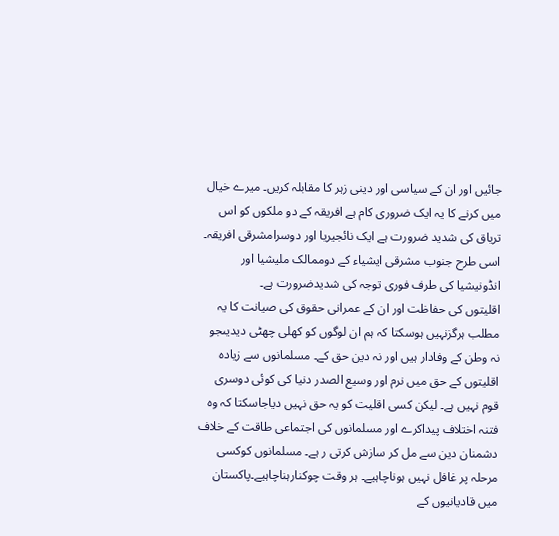جائیں اور ان کے سیاسی اور دینی زہر کا مقابلہ کریں۔ میرے خیال میں کرنے کا یہ ایک ضروری کام ہے افریقہ کے دو ملکوں کو اس تریاق کی شدید ضرورت ہے ایک نائجیریا اور دوسرامشرقی افریقہ۔ اسی طرح جنوب مشرقی ایشیاء کے دوممالک ملیشیا اور انڈونیشیا کی طرف فوری توجہ کی شدیدضرورت ہے۔
اقلیتوں کی حفاظت اور ان کے عمرانی حقوق کی صیانت کا یہ مطلب ہرگزنہیں ہوسکتا کہ ہم ان لوگوں کو کھلی چھٹی دیدیںجو نہ وطن کے وفادار ہیں اور نہ دین حق کے۔ مسلمانوں سے زیادہ اقلیتوں کے حق میں نرم اور وسیع الصدر دنیا کی کوئی دوسری قوم نہیں ہے۔ لیکن کسی اقلیت کو یہ حق نہیں دیاجاسکتا کہ وہ فتنہ اختلاف پیداکرے اور مسلمانوں کی اجتماعی طاقت کے خلاف دشمنان دین سے مل کر سازش کرتی ر ہے۔ مسلمانوں کوکسی مرحلہ پر غافل نہیں ہوناچاہیے۔ ہر وقت چوکنارہناچاہیے۔پاکستان میں قادیانیوں کے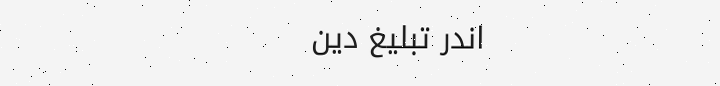اندر تبلیغ دین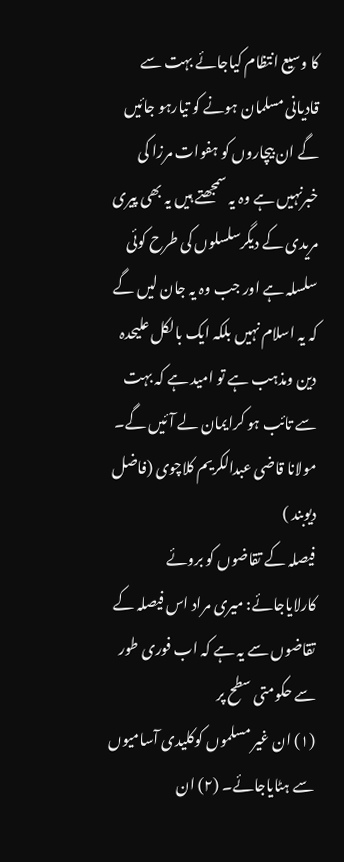کا وسیع انتظام کیاجائے بہت سے قادیانی مسلمان ہونے کو تیارہو جائیں گے ان بیچاروں کو ہفوات مرزا کی خبرنہیں ہے وہ یہ سمجھتے ہیں یہ بھی پیری مریدی کے دیگرسلسلوں کی طرح کوئی سلسلہ ہے اور جب وہ یہ جان لیں گے کہ یہ اسلام نہیں بلکہ ایک بالکل علیحدہ دین ومذہب ہے تو امید ہے کہ بہت سے تائب ہو کرایمان لے آئیں گے۔
مولانا قاضی عبدالکریم کلاچوی (فاضل دیوبند )
فیصلہ کے تقاضوں کو بروئے کارلایاجائے: میری مراد اس فیصلہ کے تقاضوں سے یہ ہے کہ اب فوری طور سے حکومتی سطح پر
(۱) ان غیر مسلموں کوکلیدی آسامیوں سے ہٹایاجائے۔ (۲) ان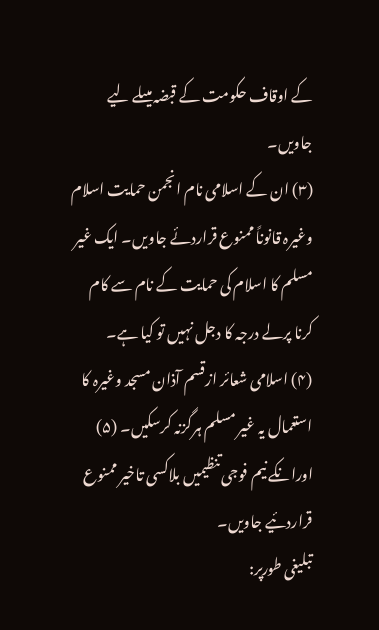کے اوقاف حکومت کے قبضہ میںلے لیے جاویں۔
(۳) ان کے اسلامی نام انجمن حمایت اسلام وغیرہ قانوناً ممنوع قراردئے جاویں۔ ایک غیر مسلم کا اسلام کی حمایت کے نام سے کام کرنا پرلے درجہ کا دجل نہیں تو کیا ہے۔
(۴) اسلامی شعائر ازقسم آذان مسجد وغیرہ کا استعمال یہ غیر مسلم ہرگزنہ کرسکیں۔ (۵) اورانکے نیم فوجی تنظیمیں بلاکسی تاخیر ممنوع قراردئیے جاویں۔
تبلیغی طورپر: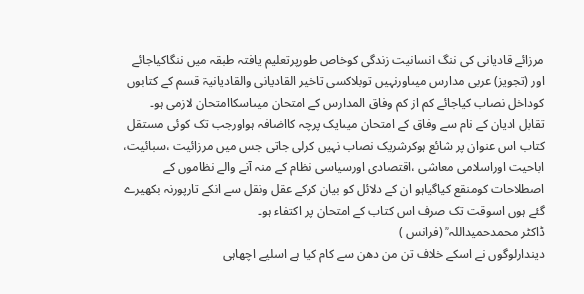مرزائے قادیانی کی ننگ انسانیت زندگی کوخاص طورپرتعلیم یافتہ طبقہ میں ننگاکیاجائے اور (تجویز) عربی مدارس میںاورنہیں توبلاکسی تاخیر القادیانی والقادیانیۃ قسم کے کتابوں کوداخل نصاب کیاجائے کم از کم وفاق المدارس کے امتحان میںاسکاامتحان لازمی ہو۔ تقابل ادیان کے نام سے وفاق کے امتحان میںایک پرچہ کااضافہ ہواورجب تک کوئی مستقل کتاب اس عنوان پر شائع ہوکرشریک نصاب نہیں کرلی جاتی جس میں مرزائیت ،سبائیت، اباحیت اوراسلامی معاشی ،اقتصادی اورسیاسی نظام کے منہ آنے والے نظاموں کے اصطلاحات کومنقع کیاگیاہو ان کے دلائل کو بیان کرکے عقل ونقل سے انکے تارپورنہ بکھیرے گئے ہوں اسوقت تک صرف اس کتاب کے امتحان پر اکتفاء ہو۔
ڈاکٹر محمدحمیداللہ ؒ (فرانس )
دیندارلوگوں نے اسکے خلاف تن من دھن سے کام کیا ہے اسلیے اچھاہی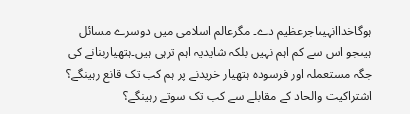ہوگاخداانہیںاجرعظیم دے۔ مگرعالم اسلامی میں دوسرے مسائل ہیںجو اس سے کم اہم نہیں بلکہ شایدیہ اہم ترہی ہیں۔ہتھیاربنانے کی جگہ مستعملہ اور فرسودہ ہتھیار خریدنے پر ہم کب تک قانع رہینگے؟ اشتراکیت والحاد کے مقابلے سے کب تک سوتے رہینگے؟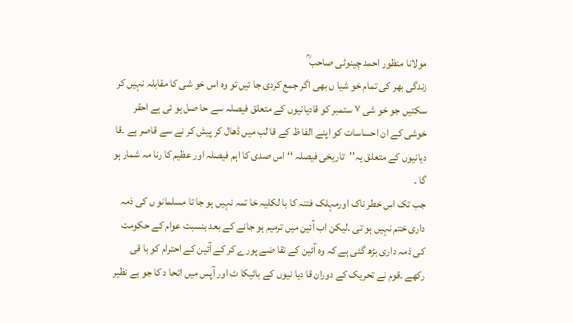مولانا منظور احمد چینوٹی صاحب ؒ
زندگی بھر کی تمام خو شیا ں بھی اگر جمع کردی جا ئیں تو وہ اس خو شی کا مقابلہ نہیں کر سکتیں جو خو شی ۷ ستمبر کو قادیانیوں کے متعلق فیصلہ سے حا صل ہو ئی ہے احقر خوشی کے ان احساسات کو اپنے الفا ظ کے قا لب میں ڈھال کر پیش کر نے سے قاصر ہے ۔قا دیانیوں کے متعلق یہ’’تاریخی فیصلہ ‘‘ اس صدی کا اہم فیصلہ اور عظیم کا رنا مہ شمار ہو گا ۔
جب تک اس خطر ناک اورمہلک فتنہ کا با لکلیہ خا تمہ نہیں ہو جا تا مسلمانو ں کی ذمہ داری ختم نہیں ہو تی ۔لیکن اب آئین میں ترمیم ہو جانے کے بعد بنسبت عوام کے حکومت کی ذمہ داری بڑھ گئی ہے کہ وہ آئین کے تقا ضے پورے کر کے آئین کے احترام کو با قی رکھے ۔قوم نے تحریک کے دوران قا دیا نیوں کے بائیکا ٹ اور آپس میں اتحا د کا جو بے نظیر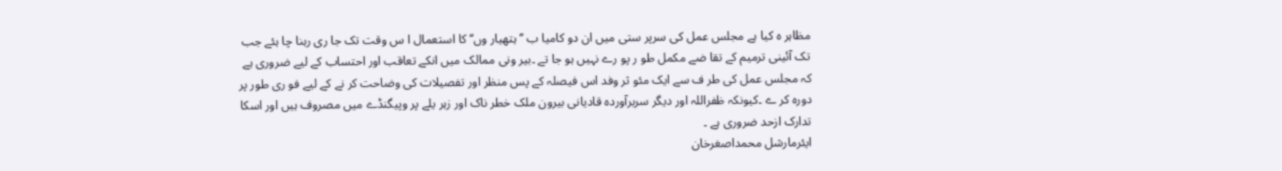مظاہر ہ کیا ہے مجلس عمل کی سرپر ستی میں ان دو کامیا ب ’’ہتھیار وں‘‘کا استعمال ا س وقت تک جا ری رہنا چا ہئے جب تک آئینی ترمیم کے تقا ضے مکمل طو ر پو رے نہیں ہو جا تے ۔بیر ونی ممالک میں انکے تعاقب اور احتساب کے لیے ضروری ہے کہ مجلس عمل کی طر ف سے ایک مئو ثر وفد اس فیصلہ کے پس منظر اور تفصیلات کی وضاحت کر نے کے لیے فو ری طور پر دورہ کر ے ۔کیونکہ ظفراللہ اور دیگر سربرآوردہ قادیانی بیرون ملک خطر ناک اور زہر یلے پر وپیگنڈے میں مصروف ہیں اور اسکا تدارک ازحد ضروری ہے ۔
ایئرمارشل محمداصغرخان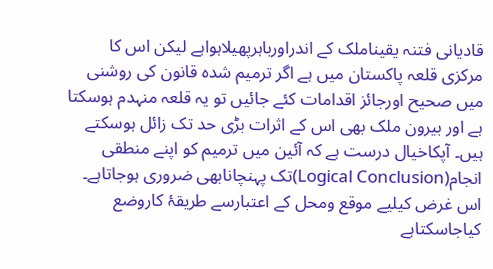قادیانی فتنہ یقیناملک کے اندراورباہرپھیلاہواہے لیکن اس کا مرکزی قلعہ پاکستان میں ہے اگر ترمیم شدہ قانون کی روشنی میں صحیح اورجائز اقدامات کئے جائیں تو یہ قلعہ منہدم ہوسکتا ہے اور بیرون ملک بھی اس کے اثرات بڑی حد تک زائل ہوسکتے ہیں۔ آپکاخیال درست ہے کہ آئین میں ترمیم کو اپنے منطقی انجام(Logical Conclusion)تک پہنچانابھی ضروری ہوجاتاہے۔ اس غرض کیلیے موقع ومحل کے اعتبارسے طریقۂ کاروضع کیاجاسکتاہے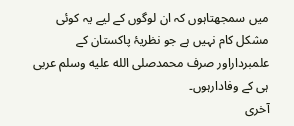میں سمجھتاہوں کہ ان لوگوں کے لیے یہ کوئی مشکل کام نہیں ہے جو نظریۂ پاکستان کے علمبرداراور صرف محمدصلى الله عليه وسلم عربی ہی کے وفادارہوں۔
آخری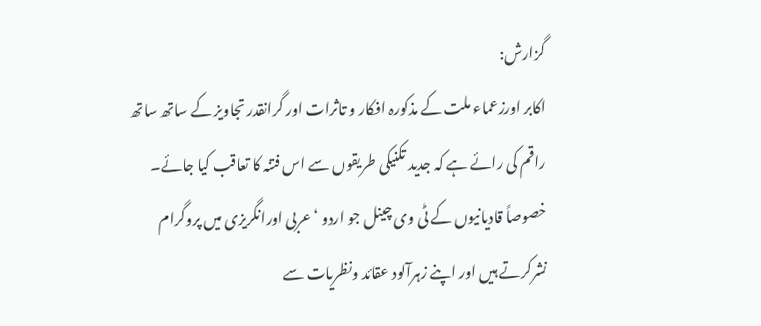گزارش:
اکابر اورزعماء ملت کے مذکورہ افکار و تاثرات اور گرانقدر تجاویز کے ساتھ ساتھ راقم کی رائے ہے کہ جدید تکنیکی طریقوں سے اس فتنہ کا تعاقب کیا جائے۔ خصوصاً قادیانیوں کے ٹی وی چینل جو اردو ‘ عربی اورانگریزی میں پروگرام نشرکرتے ہیں اور اپنے زہرآلود عقائد ونظریات سے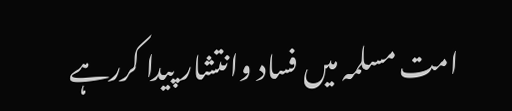امت مسلمہ میں فساد وانتشار پیدا کررہے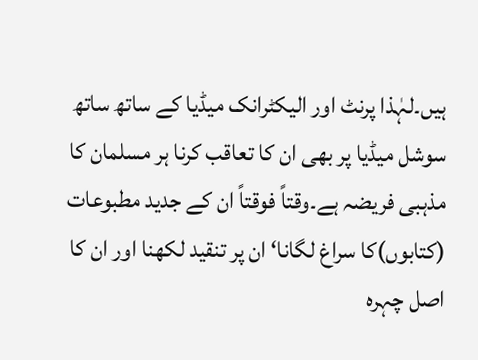ہیں۔لہٰذا پرنٹ اور الیکٹرانک میڈیا کے ساتھ ساتھ سوشل میڈیا پر بھی ان کا تعاقب کرنا ہر مسلمان کا مذہبی فریضہ ہے۔وقتاً فوقتاً ان کے جدید مطبوعات (کتابوں)کا سراغ لگانا‘ ان پر تنقید لکھنا اور ان کا اصل چہرہ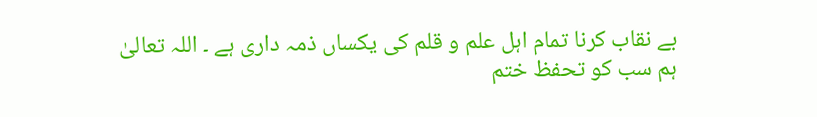بے نقاب کرنا تمام اہل علم و قلم کی یکساں ذمہ داری ہے ۔ اللہ تعالیٰ ہم سب کو تحفظ ختم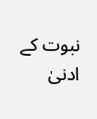نبوت کے ادنیٰ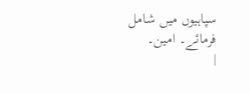سپاہیوں میں شامل فرمائے۔ امین۔
|